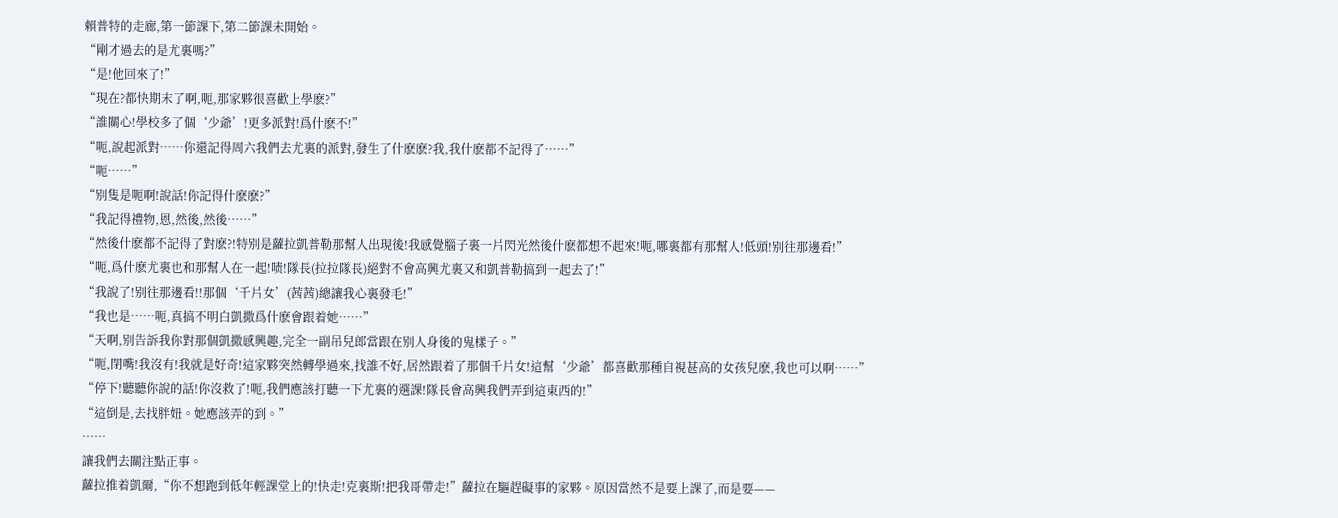賴普特的走廊,第一節課下,第二節課未開始。
“剛才過去的是尤裏嗎?”
“是!他回來了!”
“現在?都快期末了啊,呃,那家夥很喜歡上學麽?”
“誰關心!學校多了個‘少爺’!更多派對!爲什麽不!”
“呃,說起派對……你還記得周六我們去尤裏的派對,發生了什麽麽?我,我什麽都不記得了……”
“呃……”
“别隻是呃啊!說話!你記得什麽麽?”
“我記得禮物,恩,然後,然後……”
“然後什麽都不記得了對麽?!特别是蘿拉凱普勒那幫人出現後!我感覺腦子裏一片閃光然後什麽都想不起來!呃,哪裏都有那幫人!低頭!别往那邊看!”
“呃,爲什麽尤裏也和那幫人在一起!啧!隊長(拉拉隊長)絕對不會高興尤裏又和凱普勒搞到一起去了!”
“我說了!别往那邊看!!那個‘千片女’(茜茜)總讓我心裏發毛!”
“我也是……呃,真搞不明白凱撒爲什麽會跟着她……”
“天啊,别告訴我你對那個凱撒感興趣,完全一副吊兒郎當跟在别人身後的鬼樣子。”
“呃,閉嘴!我沒有!我就是好奇!這家夥突然轉學過來,找誰不好,居然跟着了那個千片女!這幫‘少爺’都喜歡那種自視甚高的女孩兒麽,我也可以啊……”
“停下!聽聽你說的話!你沒救了!呃,我們應該打聽一下尤裏的選課!隊長會高興我們弄到這東西的!”
“這倒是,去找胖妞。她應該弄的到。”
……
讓我們去關注點正事。
蘿拉推着凱爾,“你不想跑到低年輕課堂上的!快走!克裏斯!把我哥帶走!”蘿拉在驅趕礙事的家夥。原因當然不是要上課了,而是要——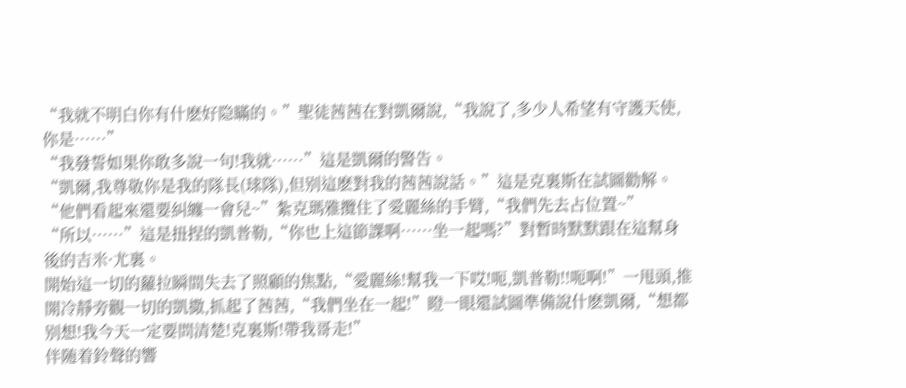“我就不明白你有什麽好隐瞞的。”聖徒茜茜在對凱爾說,“我說了,多少人希望有守護天使,你是……”
“我發誓如果你敢多說一句!我就……”這是凱爾的警告。
“凱爾,我尊敬你是我的隊長(球隊),但别這麽對我的茜茜說話。”這是克裏斯在試圖勸解。
“他們看起來還要糾纏一會兒~”紮克瑪雅攬住了愛麗絲的手臂,“我們先去占位置~”
“所以……”這是扭捏的凱普勒,“你也上這節課啊……坐一起嗎?”對暫時默默跟在這幫身後的吉米·尤裏。
開始這一切的蘿拉瞬間失去了照顧的焦點,“愛麗絲!幫我一下哎!呃,凱普勒!!呃啊!”一甩頭,推開冷靜旁觀一切的凱撒,抓起了茜茜,“我們坐在一起!”瞪一眼還試圖準備說什麽凱爾,“想都别想!我今天一定要問清楚!克裏斯!帶我哥走!”
伴随着鈴聲的響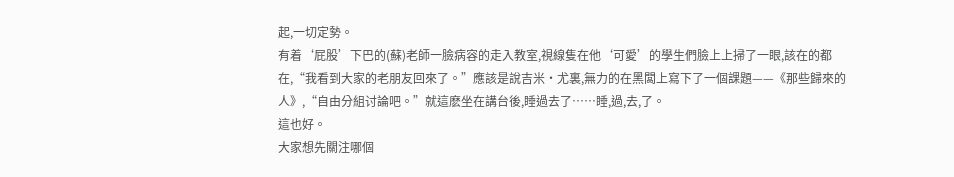起,一切定勢。
有着‘屁股’下巴的(蘇)老師一臉病容的走入教室,視線隻在他‘可愛’的學生們臉上上掃了一眼,該在的都在,“我看到大家的老朋友回來了。”應該是說吉米·尤裏,無力的在黑闆上寫下了一個課題——《那些歸來的人》,“自由分組讨論吧。”就這麽坐在講台後,睡過去了……睡,過,去,了。
這也好。
大家想先關注哪個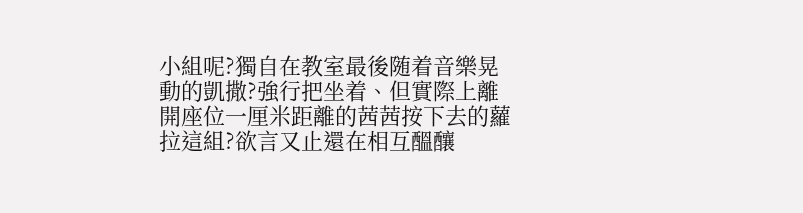小組呢?獨自在教室最後随着音樂晃動的凱撒?強行把坐着、但實際上離開座位一厘米距離的茜茜按下去的蘿拉這組?欲言又止還在相互醞釀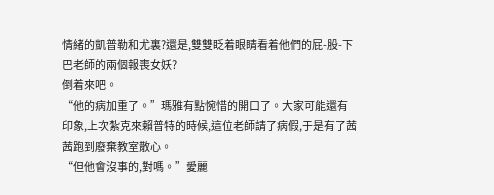情緒的凱普勒和尤裏?還是,雙雙眨着眼睛看着他們的屁-股-下巴老師的兩個報喪女妖?
倒着來吧。
“他的病加重了。”瑪雅有點惋惜的開口了。大家可能還有印象,上次紮克來賴普特的時候,這位老師請了病假,于是有了茜茜跑到廢棄教室散心。
“但他會沒事的,對嗎。”愛麗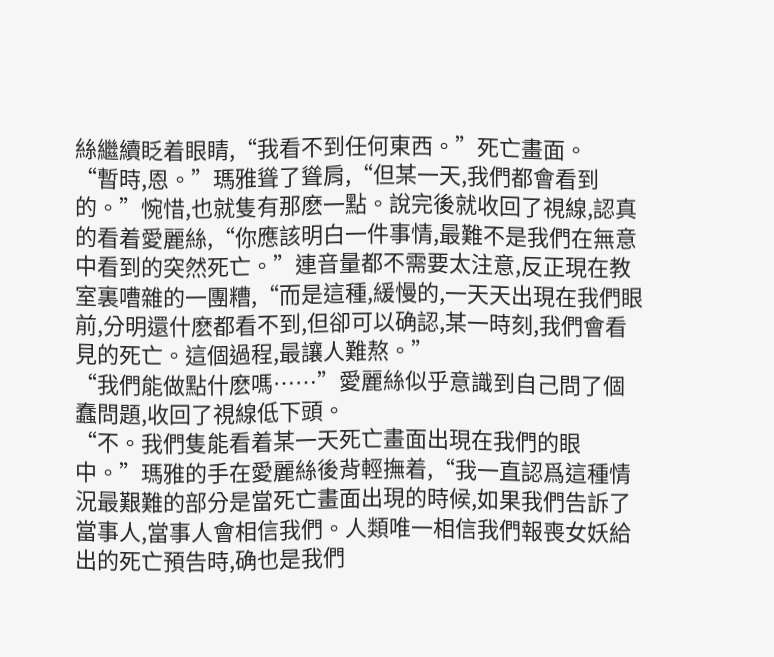絲繼續眨着眼睛,“我看不到任何東西。”死亡畫面。
“暫時,恩。”瑪雅聳了聳肩,“但某一天,我們都會看到的。”惋惜,也就隻有那麽一點。說完後就收回了視線,認真的看着愛麗絲,“你應該明白一件事情,最難不是我們在無意中看到的突然死亡。”連音量都不需要太注意,反正現在教室裏嘈雜的一團糟,“而是這種,緩慢的,一天天出現在我們眼前,分明還什麽都看不到,但卻可以确認,某一時刻,我們會看見的死亡。這個過程,最讓人難熬。”
“我們能做點什麽嗎……”愛麗絲似乎意識到自己問了個蠢問題,收回了視線低下頭。
“不。我們隻能看着某一天死亡畫面出現在我們的眼中。”瑪雅的手在愛麗絲後背輕撫着,“我一直認爲這種情況最艱難的部分是當死亡畫面出現的時候,如果我們告訴了當事人,當事人會相信我們。人類唯一相信我們報喪女妖給出的死亡預告時,确也是我們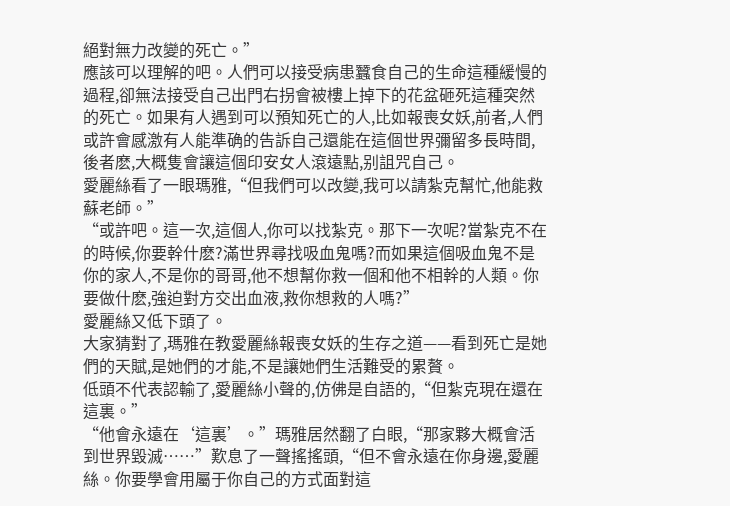絕對無力改變的死亡。”
應該可以理解的吧。人們可以接受病患蠶食自己的生命這種緩慢的過程,卻無法接受自己出門右拐會被樓上掉下的花盆砸死這種突然的死亡。如果有人遇到可以預知死亡的人,比如報喪女妖,前者,人們或許會感激有人能準确的告訴自己還能在這個世界彌留多長時間,後者麽,大概隻會讓這個印安女人滾遠點,别詛咒自己。
愛麗絲看了一眼瑪雅,“但我們可以改變,我可以請紮克幫忙,他能救蘇老師。”
“或許吧。這一次,這個人,你可以找紮克。那下一次呢?當紮克不在的時候,你要幹什麽?滿世界尋找吸血鬼嗎?而如果這個吸血鬼不是你的家人,不是你的哥哥,他不想幫你救一個和他不相幹的人類。你要做什麽,強迫對方交出血液,救你想救的人嗎?”
愛麗絲又低下頭了。
大家猜對了,瑪雅在教愛麗絲報喪女妖的生存之道——看到死亡是她們的天賦,是她們的才能,不是讓她們生活難受的累贅。
低頭不代表認輸了,愛麗絲小聲的,仿佛是自語的,“但紮克現在還在這裏。”
“他會永遠在‘這裏’。”瑪雅居然翻了白眼,“那家夥大概會活到世界毀滅……”歎息了一聲搖搖頭,“但不會永遠在你身邊,愛麗絲。你要學會用屬于你自己的方式面對這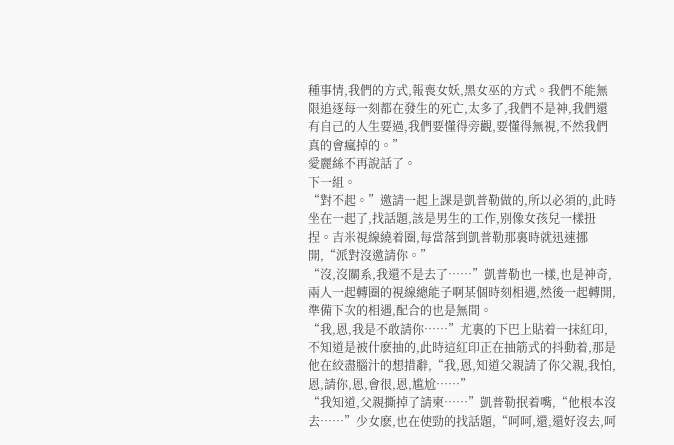種事情,我們的方式,報喪女妖,黑女巫的方式。我們不能無限追逐每一刻都在發生的死亡,太多了,我們不是神,我們還有自己的人生要過,我們要懂得旁觀,要懂得無視,不然我們真的會瘋掉的。”
愛麗絲不再說話了。
下一組。
“對不起。”邀請一起上課是凱普勒做的,所以必須的,此時坐在一起了,找話題,該是男生的工作,别像女孩兒一樣扭捏。吉米視線繞着圈,每當落到凱普勒那裏時就迅速挪開,“派對沒邀請你。”
“沒,沒關系,我還不是去了……”凱普勒也一樣,也是神奇,兩人一起轉圈的視線總能子啊某個時刻相遇,然後一起轉開,準備下次的相遇,配合的也是無間。
“我,恩,我是不敢請你……”尤裏的下巴上貼着一抹紅印,不知道是被什麽抽的,此時這紅印正在抽筋式的抖動着,那是他在絞盡腦汁的想措辭,“我,恩,知道父親請了你父親,我怕,恩,請你,恩,會很,恩,尴尬……”
“我知道,父親撕掉了請柬……”凱普勒抿着嘴,“他根本沒去……”少女麽,也在使勁的找話題,“呵呵,還,還好沒去,呵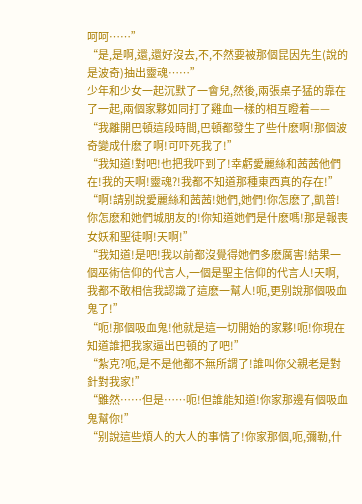呵呵……”
“是,是啊,還,還好沒去,不,不然要被那個昆因先生(說的是波奇)抽出靈魂……”
少年和少女一起沉默了一會兒,然後,兩張桌子猛的靠在了一起,兩個家夥如同打了雞血一樣的相互瞪着——
“我離開巴頓這段時間,巴頓都發生了些什麽啊!那個波奇變成什麽了啊!可吓死我了!”
“我知道!對吧!也把我吓到了!幸虧愛麗絲和茜茜他們在!我的天啊!靈魂?!我都不知道那種東西真的存在!”
“啊!請别說愛麗絲和茜茜!她們,她們!你怎麽了,凱普!你怎麽和她們城朋友的!你知道她們是什麽嗎!那是報喪女妖和聖徒啊!天啊!”
“我知道!是吧!我以前都沒覺得她們多麽厲害!結果一個巫術信仰的代言人,一個是聖主信仰的代言人!天啊,我都不敢相信我認識了這麽一幫人!呃,更别說那個吸血鬼了!”
“呃!那個吸血鬼!他就是這一切開始的家夥!呃!你現在知道誰把我家逼出巴頓的了吧!”
“紮克?呃,是不是他都不無所謂了!誰叫你父親老是對針對我家!”
“雖然……但是……呃!但誰能知道!你家那邊有個吸血鬼幫你!”
“别說這些煩人的大人的事情了!你家那個,呃,彌勒,什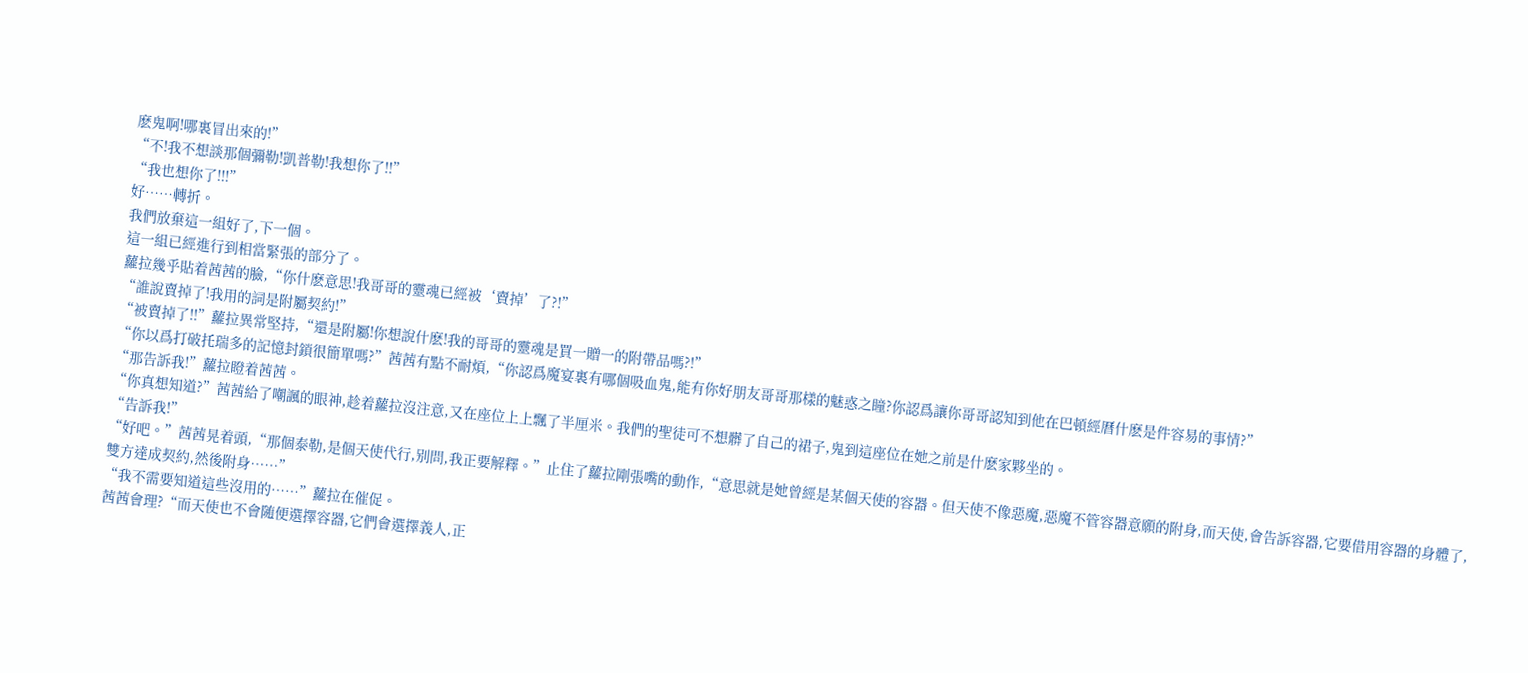麽鬼啊!哪裏冒出來的!”
“不!我不想談那個彌勒!凱普勒!我想你了!!”
“我也想你了!!!”
好……轉折。
我們放棄這一組好了,下一個。
這一組已經進行到相當緊張的部分了。
蘿拉幾乎貼着茜茜的臉,“你什麽意思!我哥哥的靈魂已經被‘賣掉’了?!”
“誰說賣掉了!我用的詞是附屬契約!”
“被賣掉了!!”蘿拉異常堅持,“還是附屬!你想說什麽!我的哥哥的靈魂是買一贈一的附帶品嗎?!”
“你以爲打破托瑞多的記憶封鎖很簡單嗎?”茜茜有點不耐煩,“你認爲魔宴裏有哪個吸血鬼,能有你好朋友哥哥那樣的魅惑之瞳?你認爲讓你哥哥認知到他在巴頓經曆什麽是件容易的事情?”
“那告訴我!”蘿拉瞪着茜茜。
“你真想知道?”茜茜給了嘲諷的眼神,趁着蘿拉沒注意,又在座位上上飄了半厘米。我們的聖徒可不想髒了自己的裙子,鬼到這座位在她之前是什麽家夥坐的。
“告訴我!”
“好吧。”茜茜晃着頭,“那個泰勒,是個天使代行,别問,我正要解釋。”止住了蘿拉剛張嘴的動作,“意思就是她曾經是某個天使的容器。但天使不像惡魔,惡魔不管容器意願的附身,而天使,會告訴容器,它要借用容器的身體了,雙方達成契約,然後附身……”
“我不需要知道這些沒用的……”蘿拉在催促。
茜茜會理?“而天使也不會随便選擇容器,它們會選擇義人,正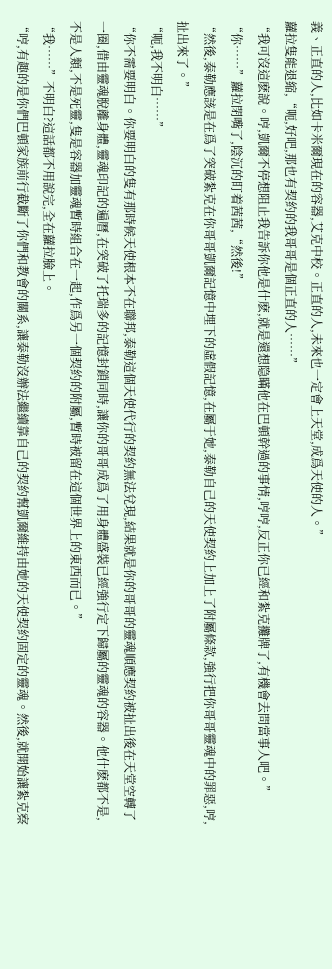義、正直的人,比如卡米爾現在的容器,艾克中校。正直的人,未來也一定會上天堂,成爲天使的人。”
蘿拉隻能退縮,“呃,好吧,那也有契約的我哥哥是個正直的人……”
“我可沒這麽說。哼,凱爾不停想阻止我告訴你他是什麽,就是還想隐瞞他在巴頓幹過的事情,哼哼,反正你已經和紮克攤牌了,有機會去問當事人吧。”
“你……”蘿拉閉嘴了,陰沉的盯着茜茜,“然後!”
“然後,泰勒應該是在爲了突破紮克在你哥哥凱爾記憶中埋下的虛假記憶,在屬于她,泰勒自己的天使契約上加上了附屬條款,強行把你哥哥靈魂中的罪惡,哼,扯出來了。”
“呃,我不明白……”
“你不需要明白。你要明白的隻有那時候天使根本不在聯邦,泰勒這個天使代行的契約無法兌現,結果就是你的哥哥的靈魂順應契約被扯出後在天堂空轉了一圈,借由靈魂脫離身體,靈魂印記的遍曆,在突破了托瑞多的記憶封鎖同時,讓你的哥哥成爲了用身體盛裝已經強行定下歸屬的靈魂的容器。他什麽都不是,不是人類,不是死靈,隻是容器加靈魂暫時組合在一起,作爲另一個契約的附屬,暫時被留在這個世界上的東西而已。”
“我……”不明白?這話都不用說完,全在蘿拉臉上。
“哼,有趣的是你們巴頓家族前行截斷了你們和教會的關系,讓泰勒沒辦法繼續靠自己的契約幫凱爾維持由她的天使契約固定的靈魂。然後,就開始讓紮克察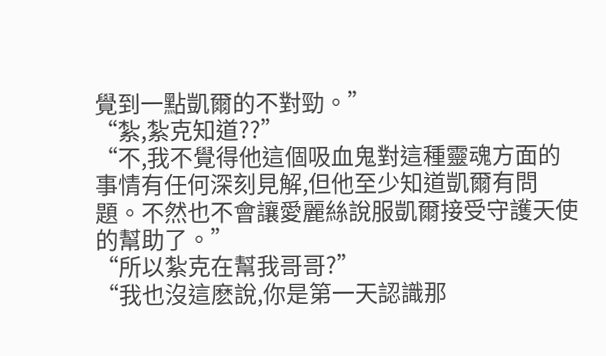覺到一點凱爾的不對勁。”
“紮,紮克知道??”
“不,我不覺得他這個吸血鬼對這種靈魂方面的事情有任何深刻見解,但他至少知道凱爾有問題。不然也不會讓愛麗絲說服凱爾接受守護天使的幫助了。”
“所以紮克在幫我哥哥?”
“我也沒這麽說,你是第一天認識那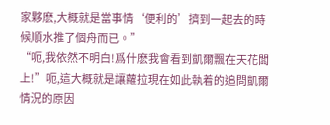家夥麽,大概就是當事情‘便利的’擠到一起去的時候順水推了個舟而已。”
“呃,我依然不明白!爲什麽我會看到凱爾飄在天花闆上!”呃,這大概就是讓蘿拉現在如此執着的追問凱爾情況的原因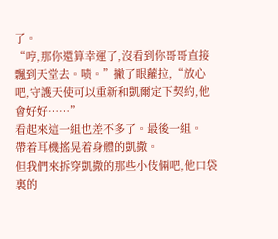了。
“哼,那你還算幸運了,沒看到你哥哥直接飄到天堂去。啧。”撇了眼蘿拉,“放心吧,守護天使可以重新和凱爾定下契約,他會好好……”
看起來這一組也差不多了。最後一組。
帶着耳機搖晃着身體的凱撒。
但我們來拆穿凱撒的那些小伎倆吧,他口袋裏的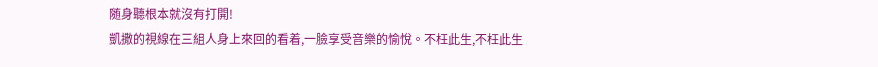随身聽根本就沒有打開!
凱撒的視線在三組人身上來回的看着,一臉享受音樂的愉悅。不枉此生,不枉此生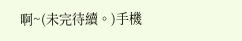啊~(未完待續。)手機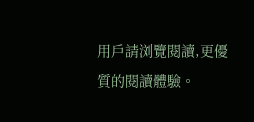用戶請浏覽閱讀,更優質的閱讀體驗。